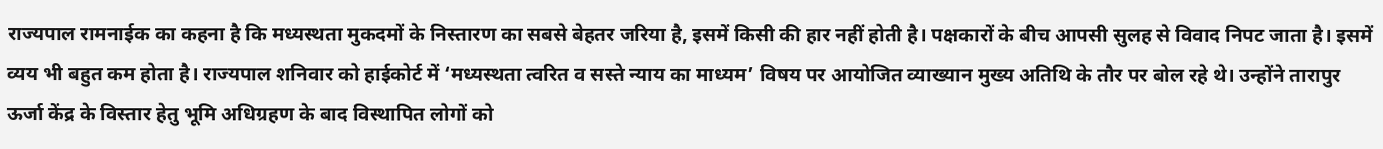राज्यपाल रामनाईक का कहना है कि मध्यस्थता मुकदमों के निस्तारण का सबसे बेहतर जरिया है, इसमें किसी की हार नहीं होती है। पक्षकारों के बीच आपसी सुलह से विवाद निपट जाता है। इसमें व्यय भी बहुत कम होता है। राज्यपाल शनिवार को हाईकोर्ट में ‘मध्यस्थता त्वरित व सस्ते न्याय का माध्यम’ विषय पर आयोजित व्याख्यान मुख्य अतिथि के तौर पर बोल रहे थे। उन्होंने तारापुर ऊर्जा केंद्र के विस्तार हेतु भूमि अधिग्रहण के बाद विस्थापित लोगों को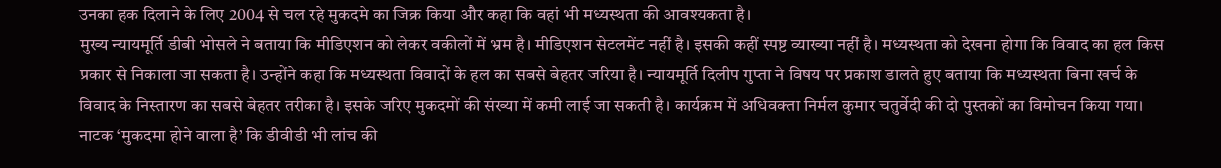उनका हक दिलाने के लिए 2004 से चल रहे मुकदमे का जिक्र किया और कहा कि वहां भी मध्यस्थता की आवश्यकता है।
मुख्य न्यायमूर्ति डीबी भोसले ने बताया कि मीडिएशन को लेकर वकीलों में भ्रम है। मीडिएशन सेटलमेंट नहीं है। इसकी कहीं स्पष्ट व्याख्या नहीं है। मध्यस्थता को देखना होगा कि विवाद का हल किस प्रकार से निकाला जा सकता है। उन्होंने कहा कि मध्यस्थता विवादों के हल का सबसे बेहतर जरिया है। न्यायमूर्ति दिलीप गुप्ता ने विषय पर प्रकाश डालते हुए बताया कि मध्यस्थता बिना खर्च के विवाद के निस्तारण का सबसे बेहतर तरीका है। इसके जरिए मुकदमों की संख्या में कमी लाई जा सकती है। कार्यक्रम में अधिवक्ता निर्मल कुमार चतुर्वेदी की दो पुस्तकों का विमोचन किया गया। नाटक ‘मुकदमा होने वाला है’ कि डीवीडी भी लांच की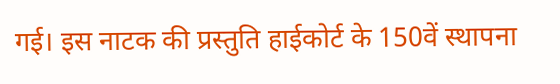गई। इस नाटक की प्रस्तुति हाईकोर्ट के 150वें स्थापना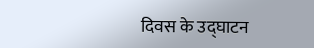दिवस के उद्घाटन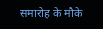समारोह के मौके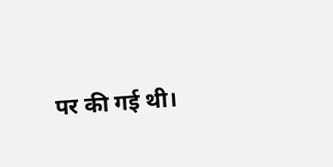पर की गई थी।